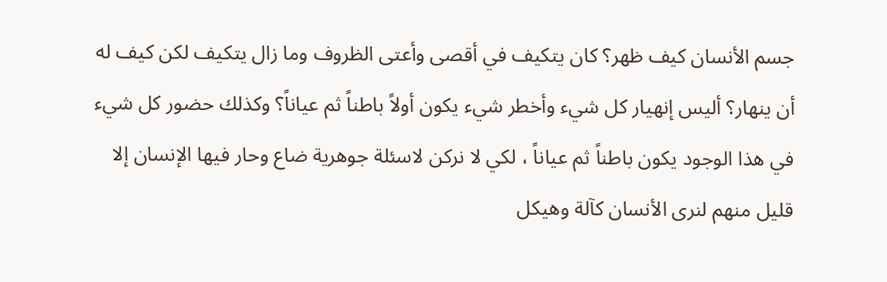جسم الأنسان كيف ظهر؟ كان يتكيف في أقصى وأعتى الظروف وما زال يتكيف لكن كيف له أن ينهار؟ أليس إنهيار كل شيء وأخطر شيء يكون أولاً باطناً ثم عياناً؟ وكذلك حضور كل شيء في هذا الوجود يكون باطناً ثم عياناً ، لكي لا نركن لاسئلة جوهرية ضاع وحار فيها الإنسان إلا قليل منهم لنرى الأنسان كآلة وهيكل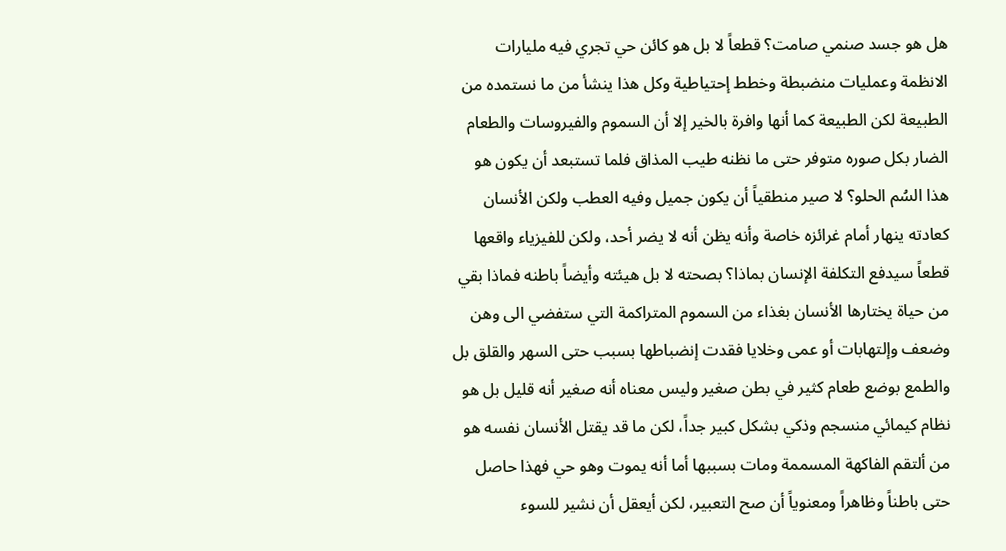هل هو جسد صنمي صامت؟ قطعاً لا بل هو كائن حي تجري فيه مليارات الانظمة وعمليات منضبطة وخطط إحتياطية وكل هذا ينشأ من ما نستمده من الطبيعة لكن الطبيعة كما أنها وافرة بالخير إلا أن السموم والفيروسات والطعام الضار بكل صوره متوفر حتى ما نظنه طيب المذاق فلما تستبعد أن يكون هو هذا السُم الحلو؟ لا صير منطقياً أن يكون جميل وفيه العطب ولكن الأنسان كعادته ينهار أمام غرائزه خاصة وأنه يظن أنه لا يضر أحد، ولكن للفيزياء واقعها قطعاً سيدفع التكلفة الإنسان بماذا؟ بصحته لا بل هيئته وأيضاً باطنه فماذا بقي من حياة يختارها الأنسان بغذاء من السموم المتراكمة التي ستفضي الى وهن وضعف وإلتهابات أو عمى وخلايا فقدت إنضباطها بسبب حتى السهر والقلق بل والطمع بوضع طعام كثير في بطن صغير وليس معناه أنه صغير أنه قليل بل هو نظام كيمائي منسجم وذكي بشكل كبير جداً، لكن ما قد يقتل الأنسان نفسه هو من ألتقم الفاكهة المسممة ومات بسببها أما أنه يموت وهو حي فهذا حاصل حتى باطناً وظاهراً ومعنوياً أن صح التعبير، لكن أيعقل أن نشير للسوء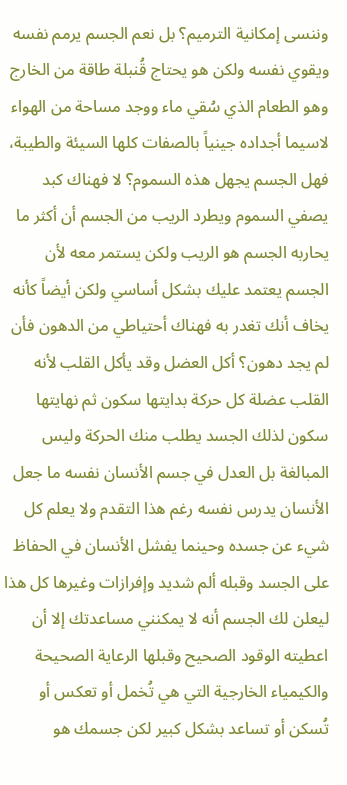وننسى إمكانية الترميم؟ بل نعم الجسم يرمم نفسه ويقوي نفسه ولكن هو يحتاج قُنبلة طاقة من الخارج وهو الطعام الذي سُقي ماء ووجد مساحة من الهواء لاسيما أجداده جينياً بالصفات كلها السيئة والطيبة، فهل الجسم يجهل هذه السموم؟ لا فهناك كبد يصفي السموم ويطرد الريب من الجسم أن أكثر ما يحاربه الجسم هو الريب ولكن يستمر معه لأن الجسم يعتمد عليك بشكل أساسي ولكن أيضاً كأنه يخاف أنك تغدر به فهناك أحتياطي من الدهون فأن لم يجد دهون؟ أكل العضل وقد يأكل القلب لأنه القلب عضلة كل حركة بدايتها سكون ثم نهايتها سكون لذلك الجسد يطلب منك الحركة وليس المبالغة بل العدل في جسم الأنسان نفسه ما جعل الأنسان يدرس نفسه رغم هذا التقدم ولا يعلم كل شيء عن جسده وحينما يفشل الأنسان في الحفاظ على الجسد وقبله ألم شديد وإفرازات وغيرها كل هذا ليعلن لك الجسم أنه لا يمكنني مساعدتك إلا أن اعطيته الوقود الصحيح وقبلها الرعاية الصحيحة والكيمياء الخارجية التي هي تُخمل أو تعكس أو تُسكن أو تساعد بشكل كبير لكن جسمك هو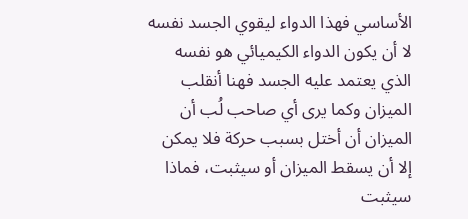الأساسي فهذا الدواء ليقوي الجسد نفسه لا أن يكون الدواء الكيميائي هو نفسه الذي يعتمد عليه الجسد فهنا أنقلب الميزان وكما يرى أي صاحب لُب أن الميزان أن أختل بسبب حركة فلا يمكن إلا أن يسقط الميزان أو سيثبت، فماذا سيثبت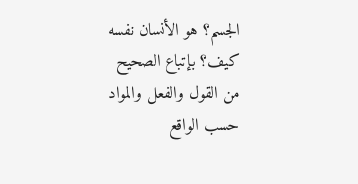الجسم؟ هو الأنسان نفسه كيف؟ بإتباع الصحيح من القول والفعل والمواد حسب الواقع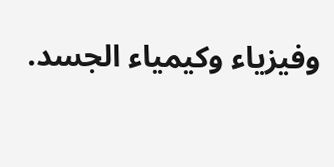وفيزياء وكيمياء الجسد.